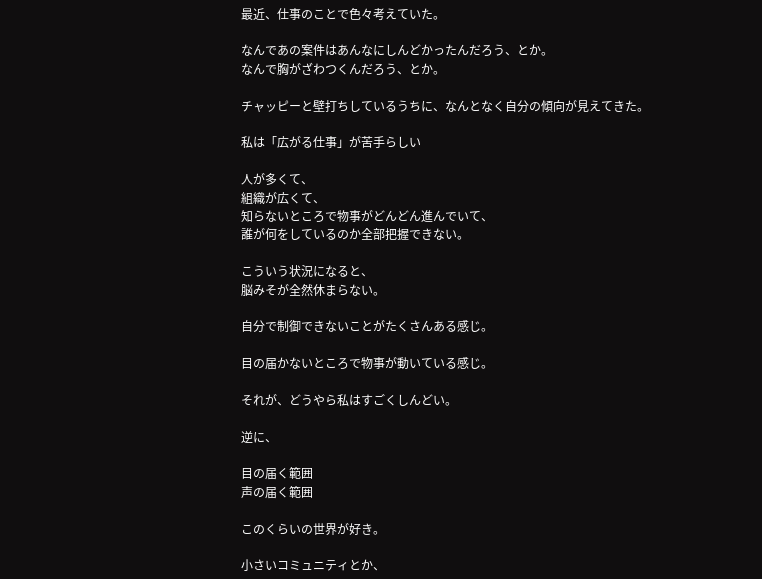最近、仕事のことで色々考えていた。

なんであの案件はあんなにしんどかったんだろう、とか。
なんで胸がざわつくんだろう、とか。

チャッピーと壁打ちしているうちに、なんとなく自分の傾向が見えてきた。

私は「広がる仕事」が苦手らしい

人が多くて、
組織が広くて、
知らないところで物事がどんどん進んでいて、
誰が何をしているのか全部把握できない。

こういう状況になると、
脳みそが全然休まらない。

自分で制御できないことがたくさんある感じ。

目の届かないところで物事が動いている感じ。

それが、どうやら私はすごくしんどい。

逆に、

目の届く範囲
声の届く範囲

このくらいの世界が好き。

小さいコミュニティとか、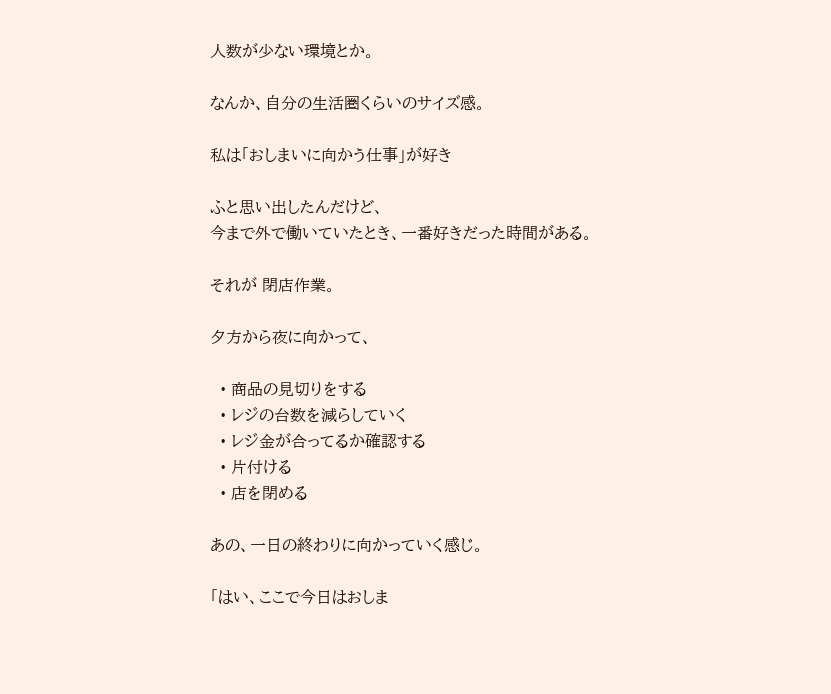人数が少ない環境とか。

なんか、自分の生活圏くらいのサイズ感。

私は「おしまいに向かう仕事」が好き

ふと思い出したんだけど、
今まで外で働いていたとき、一番好きだった時間がある。

それが 閉店作業。

夕方から夜に向かって、

  • 商品の見切りをする
  • レジの台数を減らしていく
  • レジ金が合ってるか確認する
  • 片付ける
  • 店を閉める

あの、一日の終わりに向かっていく感じ。

「はい、ここで今日はおしま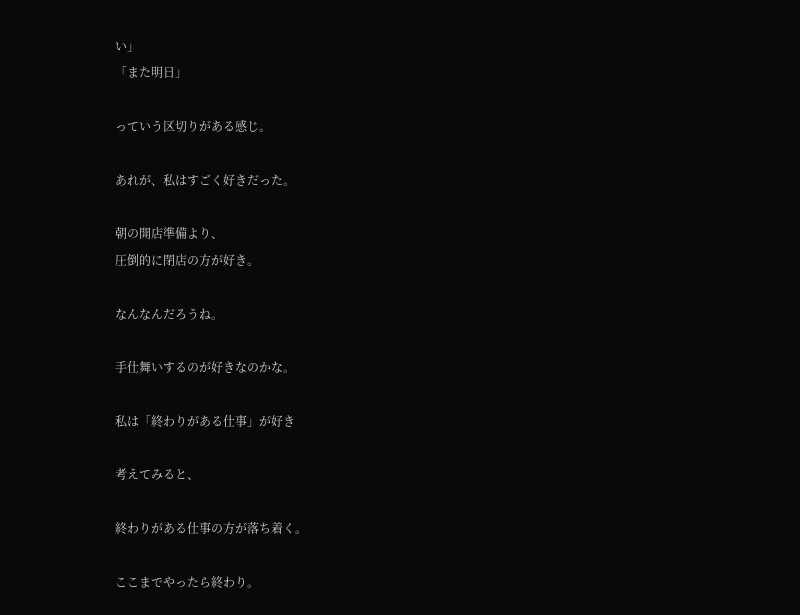い」
「また明日」

っていう区切りがある感じ。

あれが、私はすごく好きだった。

朝の開店準備より、
圧倒的に閉店の方が好き。

なんなんだろうね。

手仕舞いするのが好きなのかな。

私は「終わりがある仕事」が好き

考えてみると、

終わりがある仕事の方が落ち着く。

ここまでやったら終わり。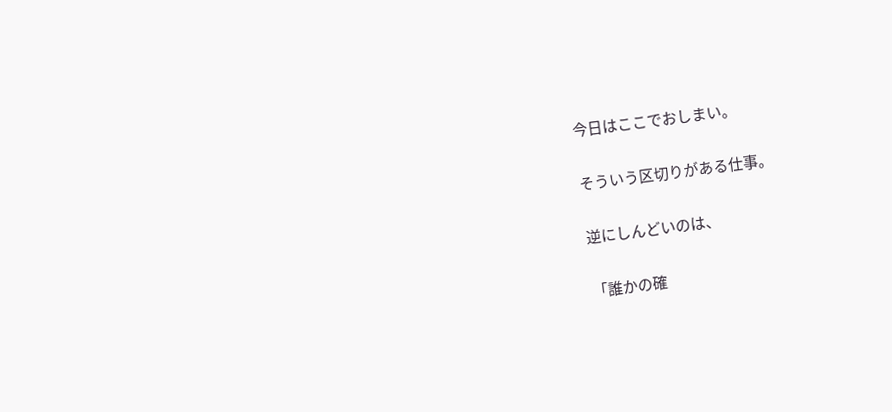今日はここでおしまい。

そういう区切りがある仕事。

逆にしんどいのは、

「誰かの確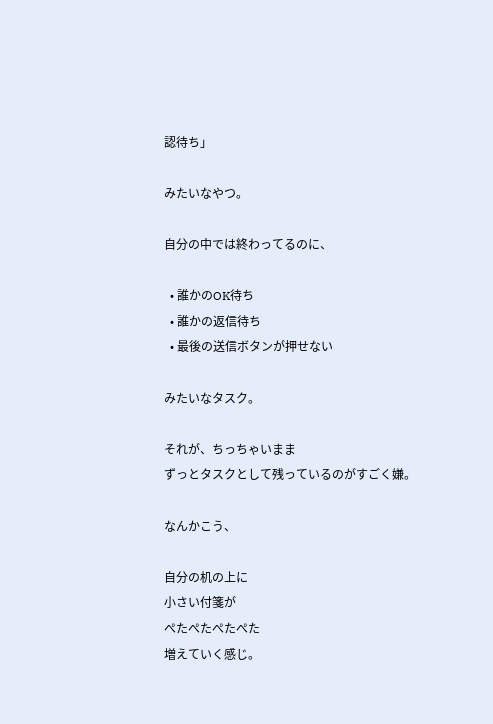認待ち」

みたいなやつ。

自分の中では終わってるのに、

  • 誰かのOK待ち
  • 誰かの返信待ち
  • 最後の送信ボタンが押せない

みたいなタスク。

それが、ちっちゃいまま
ずっとタスクとして残っているのがすごく嫌。

なんかこう、

自分の机の上に
小さい付箋が
ぺたぺたぺたぺた
増えていく感じ。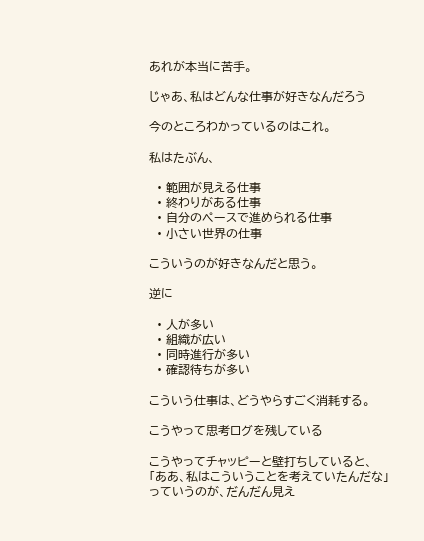あれが本当に苦手。

じゃあ、私はどんな仕事が好きなんだろう

今のところわかっているのはこれ。

私はたぶん、

  • 範囲が見える仕事
  • 終わりがある仕事
  • 自分のペースで進められる仕事
  • 小さい世界の仕事

こういうのが好きなんだと思う。

逆に

  • 人が多い
  • 組織が広い
  • 同時進行が多い
  • 確認待ちが多い

こういう仕事は、どうやらすごく消耗する。

こうやって思考ログを残している

こうやってチャッピーと壁打ちしていると、
「ああ、私はこういうことを考えていたんだな」
っていうのが、だんだん見え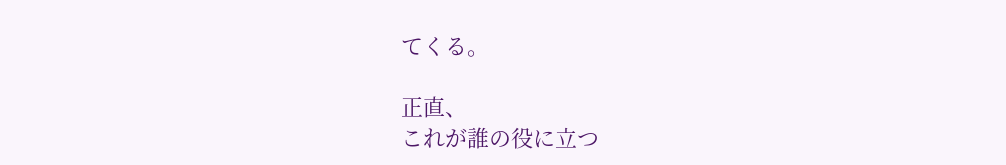てくる。

正直、
これが誰の役に立つ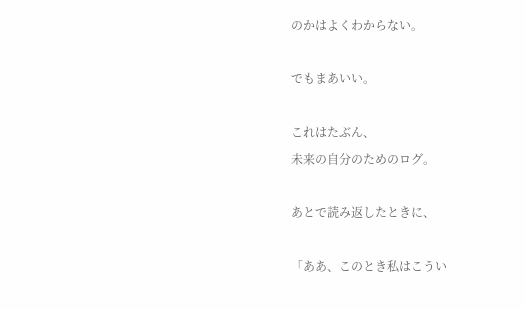のかはよくわからない。

でもまあいい。

これはたぶん、
未来の自分のためのログ。

あとで読み返したときに、

「ああ、このとき私はこうい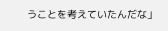うことを考えていたんだな」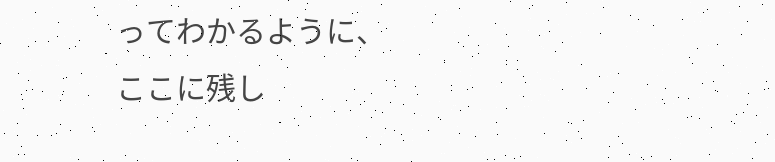ってわかるように、
ここに残し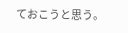ておこうと思う。